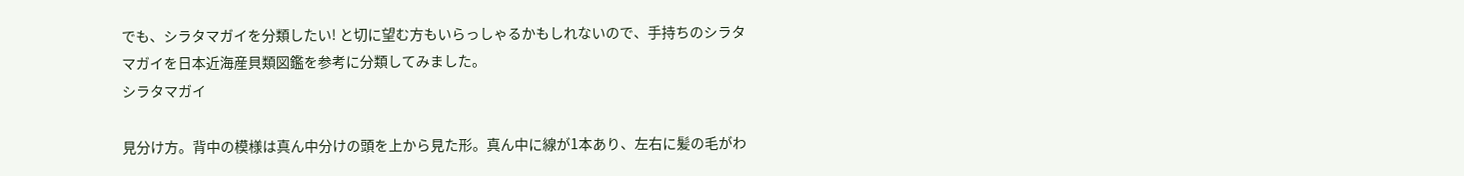でも、シラタマガイを分類したい! と切に望む方もいらっしゃるかもしれないので、手持ちのシラタマガイを日本近海産貝類図鑑を参考に分類してみました。
シラタマガイ

見分け方。背中の模様は真ん中分けの頭を上から見た形。真ん中に線が1本あり、左右に髪の毛がわ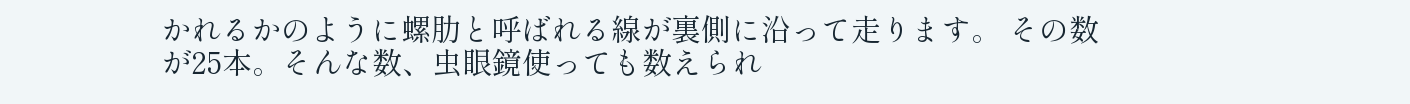かれるかのように螺肋と呼ばれる線が裏側に沿って走ります。 その数が25本。そんな数、虫眼鏡使っても数えられ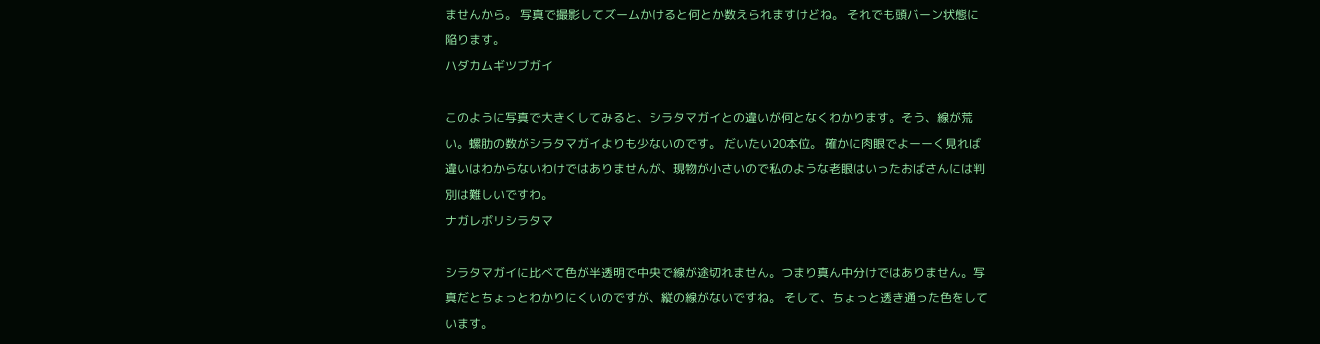ませんから。 写真で撮影してズームかけると何とか数えられますけどね。 それでも頭バーン状態に陥ります。
ハダカムギツブガイ

このように写真で大きくしてみると、シラタマガイとの違いが何となくわかります。そう、線が荒い。螺肋の数がシラタマガイよりも少ないのです。 だいたい20本位。 確かに肉眼でよーーく見れば違いはわからないわけではありませんが、現物が小さいので私のような老眼はいったおばさんには判別は難しいですわ。
ナガレボリシラタマ

シラタマガイに比べて色が半透明で中央で線が途切れません。つまり真ん中分けではありません。写真だとちょっとわかりにくいのですが、縦の線がないですね。 そして、ちょっと透き通った色をしています。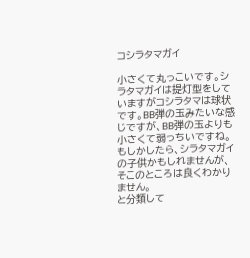コシラタマガイ

小さくて丸っこいです。シラタマガイは提灯型をしていますがコシラタマは球状です。BB弾の玉みたいな感じですが、BB弾の玉よりも小さくて弱っちいですね。 もしかしたら、シラタマガイの子供かもしれませんが、そこのところは良くわかりません。
と分類して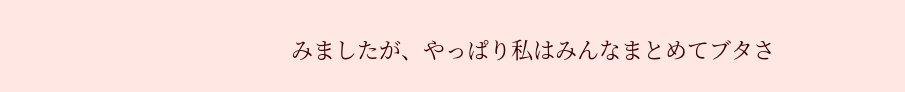みましたが、やっぱり私はみんなまとめてブタさ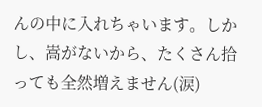んの中に入れちゃいます。しかし、嵩がないから、たくさん拾っても全然増えません(涙)